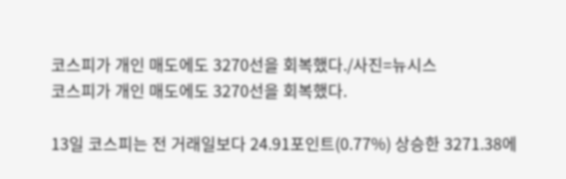코스피가 개인 매도에도 3270선을 회복했다./사진=뉴시스
코스피가 개인 매도에도 3270선을 회복했다.

13일 코스피는 전 거래일보다 24.91포인트(0.77%) 상승한 3271.38에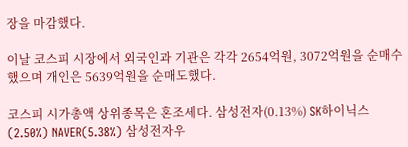장을 마감했다.

이날 코스피 시장에서 외국인과 기관은 각각 2654억원, 3072억원을 순매수했으며 개인은 5639억원을 순매도했다.

코스피 시가총액 상위종목은 혼조세다. 삼성전자(0.13%) SK하이닉스(2.50%) NAVER(5.38%) 삼성전자우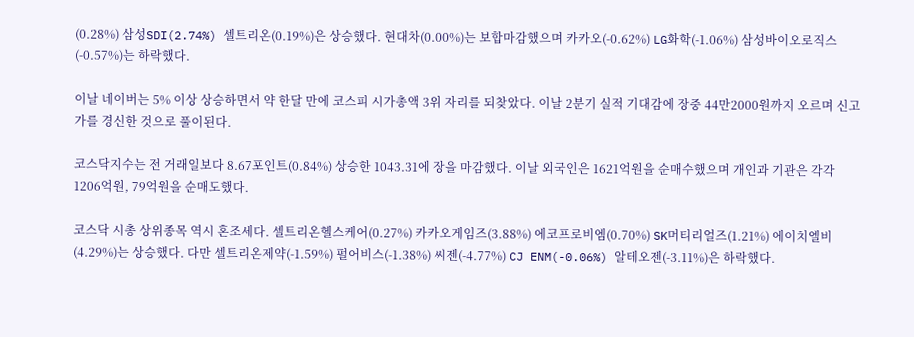(0.28%) 삼성SDI(2.74%) 셀트리온(0.19%)은 상승했다. 현대차(0.00%)는 보합마감했으며 카카오(-0.62%) LG화학(-1.06%) 삼성바이오로직스(-0.57%)는 하락했다.

이날 네이버는 5% 이상 상승하면서 약 한달 만에 코스피 시가총액 3위 자리를 되찾았다. 이날 2분기 실적 기대감에 장중 44만2000원까지 오르며 신고가를 경신한 것으로 풀이된다.

코스닥지수는 전 거래일보다 8.67포인트(0.84%) 상승한 1043.31에 장을 마감했다. 이날 외국인은 1621억원을 순매수했으며 개인과 기관은 각각 1206억원, 79억원을 순매도했다.

코스닥 시총 상위종목 역시 혼조세다. 셀트리온헬스케어(0.27%) 카카오게임즈(3.88%) 에코프로비엠(0.70%) SK머티리얼즈(1.21%) 에이치엘비(4.29%)는 상승했다. 다만 셀트리온제약(-1.59%) 펄어비스(-1.38%) 씨젠(-4.77%) CJ ENM(-0.06%) 알테오젠(-3.11%)은 하락했다.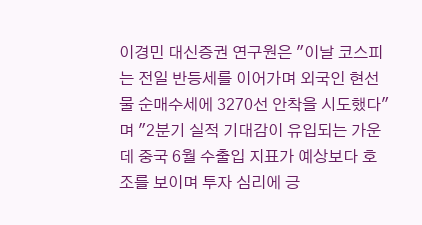이경민 대신증권 연구원은 "이날 코스피는 전일 반등세를 이어가며 외국인 현선물 순매수세에 3270선 안착을 시도했다"며 "2분기 실적 기대감이 유입되는 가운데 중국 6월 수출입 지표가 예상보다 호조를 보이며 투자 심리에 긍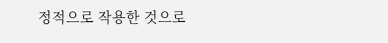정적으로 작용한 것으로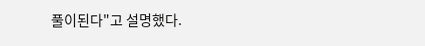풀이된다"고 설명했다.